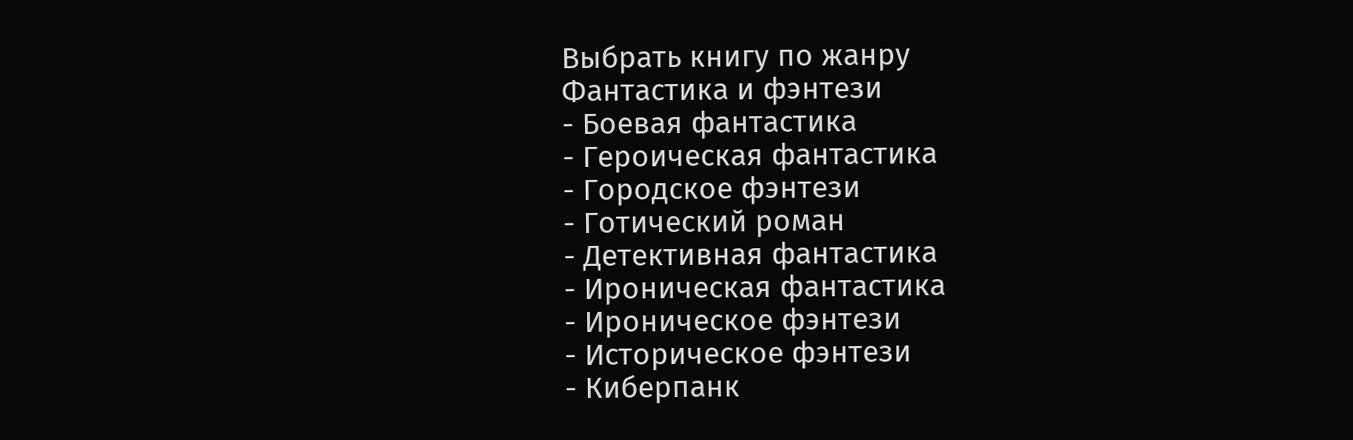Выбрать книгу по жанру
Фантастика и фэнтези
- Боевая фантастика
- Героическая фантастика
- Городское фэнтези
- Готический роман
- Детективная фантастика
- Ироническая фантастика
- Ироническое фэнтези
- Историческое фэнтези
- Киберпанк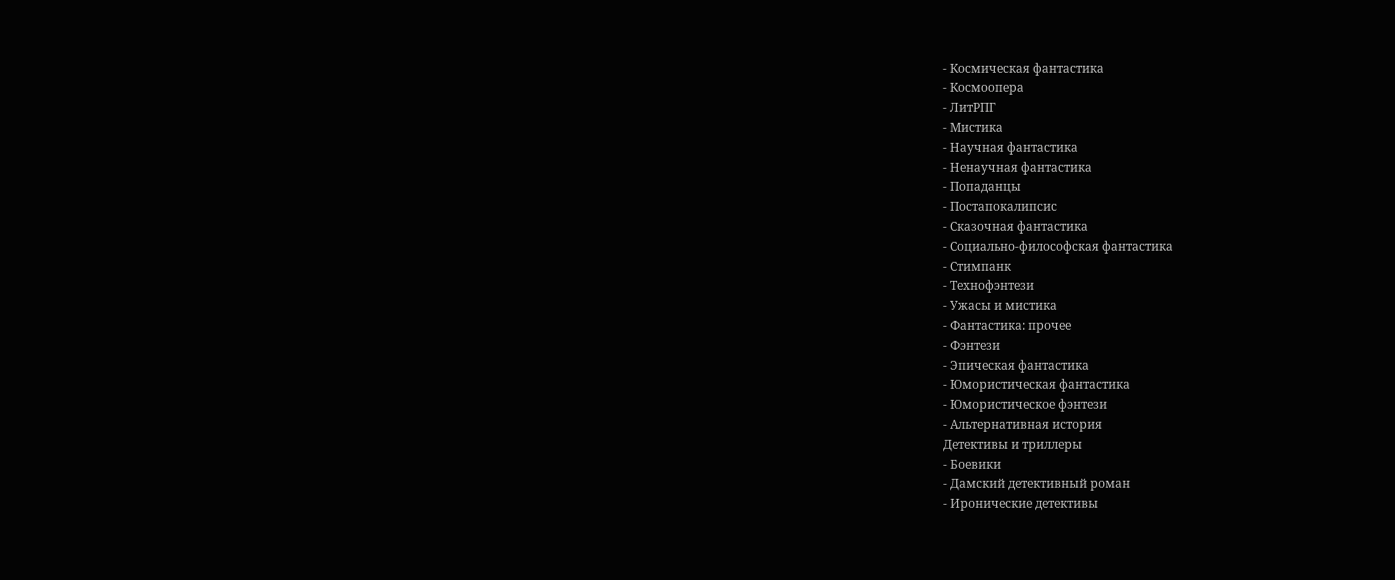- Космическая фантастика
- Космоопера
- ЛитРПГ
- Мистика
- Научная фантастика
- Ненаучная фантастика
- Попаданцы
- Постапокалипсис
- Сказочная фантастика
- Социально-философская фантастика
- Стимпанк
- Технофэнтези
- Ужасы и мистика
- Фантастика: прочее
- Фэнтези
- Эпическая фантастика
- Юмористическая фантастика
- Юмористическое фэнтези
- Альтернативная история
Детективы и триллеры
- Боевики
- Дамский детективный роман
- Иронические детективы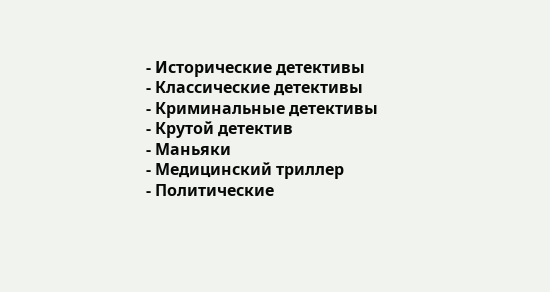- Исторические детективы
- Классические детективы
- Криминальные детективы
- Крутой детектив
- Маньяки
- Медицинский триллер
- Политические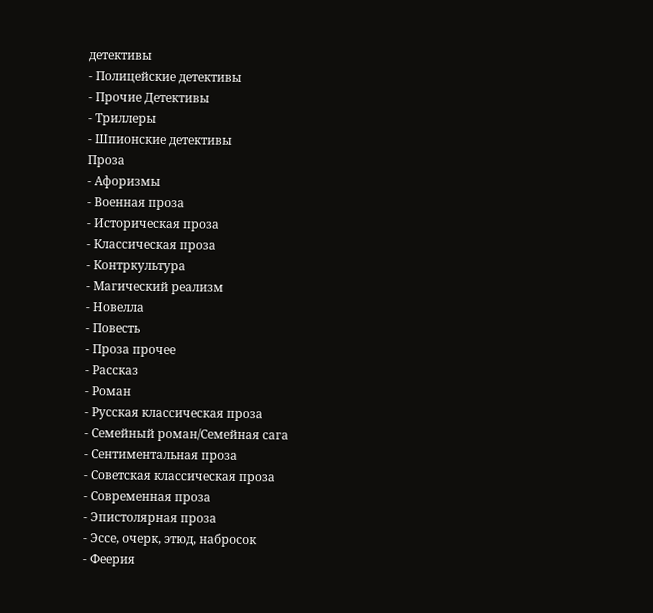детективы
- Полицейские детективы
- Прочие Детективы
- Триллеры
- Шпионские детективы
Проза
- Афоризмы
- Военная проза
- Историческая проза
- Классическая проза
- Контркультура
- Магический реализм
- Новелла
- Повесть
- Проза прочее
- Рассказ
- Роман
- Русская классическая проза
- Семейный роман/Семейная сага
- Сентиментальная проза
- Советская классическая проза
- Современная проза
- Эпистолярная проза
- Эссе, очерк, этюд, набросок
- Феерия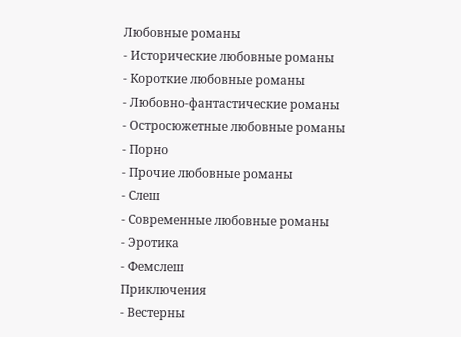Любовные романы
- Исторические любовные романы
- Короткие любовные романы
- Любовно-фантастические романы
- Остросюжетные любовные романы
- Порно
- Прочие любовные романы
- Слеш
- Современные любовные романы
- Эротика
- Фемслеш
Приключения
- Вестерны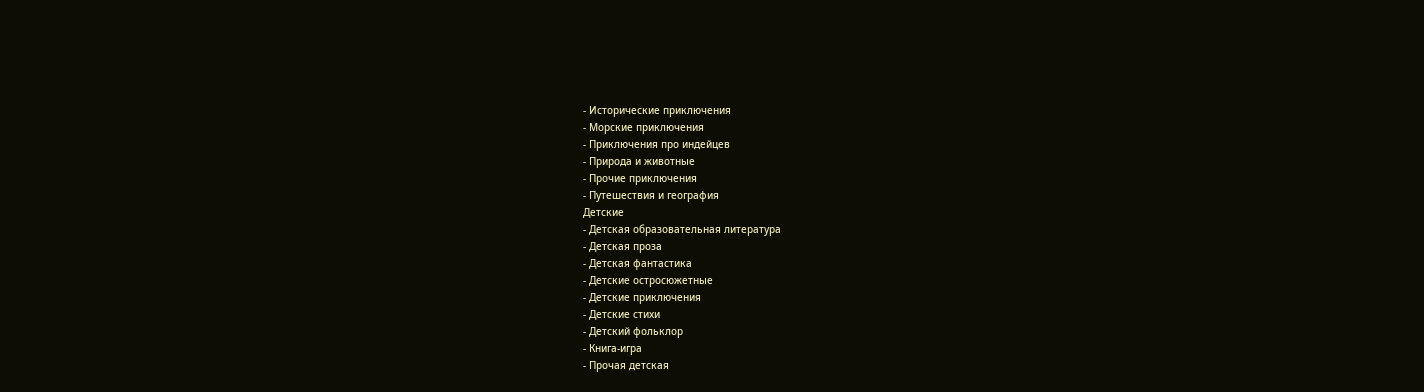- Исторические приключения
- Морские приключения
- Приключения про индейцев
- Природа и животные
- Прочие приключения
- Путешествия и география
Детские
- Детская образовательная литература
- Детская проза
- Детская фантастика
- Детские остросюжетные
- Детские приключения
- Детские стихи
- Детский фольклор
- Книга-игра
- Прочая детская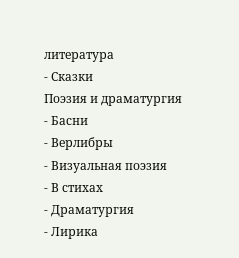литература
- Сказки
Поэзия и драматургия
- Басни
- Верлибры
- Визуальная поэзия
- В стихах
- Драматургия
- Лирика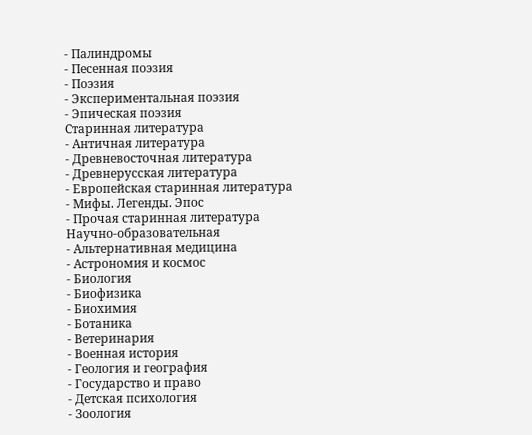- Палиндромы
- Песенная поэзия
- Поэзия
- Экспериментальная поэзия
- Эпическая поэзия
Старинная литература
- Античная литература
- Древневосточная литература
- Древнерусская литература
- Европейская старинная литература
- Мифы. Легенды. Эпос
- Прочая старинная литература
Научно-образовательная
- Альтернативная медицина
- Астрономия и космос
- Биология
- Биофизика
- Биохимия
- Ботаника
- Ветеринария
- Военная история
- Геология и география
- Государство и право
- Детская психология
- Зоология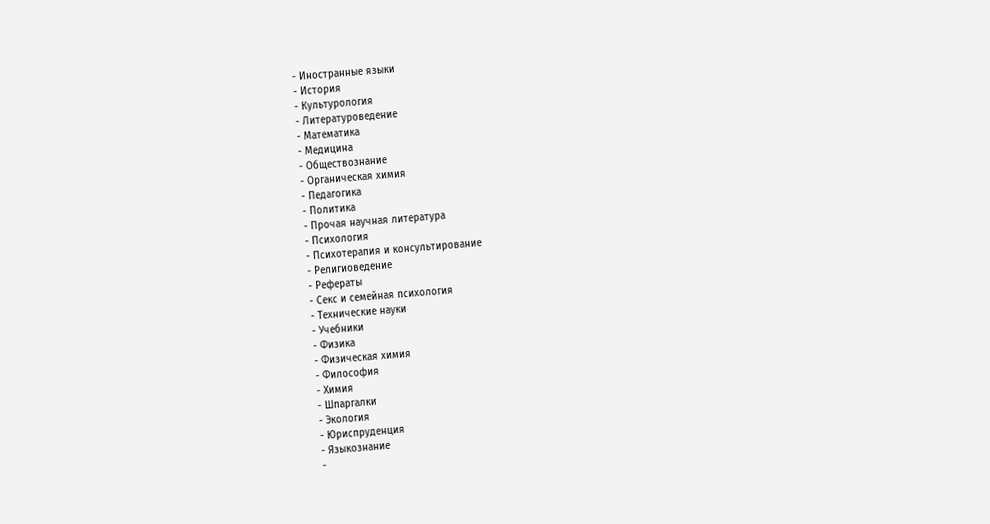- Иностранные языки
- История
- Культурология
- Литературоведение
- Математика
- Медицина
- Обществознание
- Органическая химия
- Педагогика
- Политика
- Прочая научная литература
- Психология
- Психотерапия и консультирование
- Религиоведение
- Рефераты
- Секс и семейная психология
- Технические науки
- Учебники
- Физика
- Физическая химия
- Философия
- Химия
- Шпаргалки
- Экология
- Юриспруденция
- Языкознание
-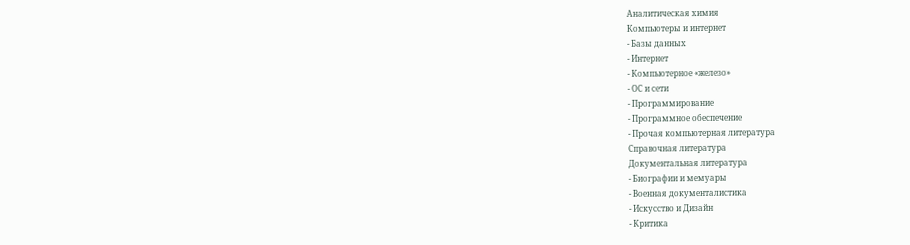Аналитическая химия
Компьютеры и интернет
- Базы данных
- Интернет
- Компьютерное «железо»
- ОС и сети
- Программирование
- Программное обеспечение
- Прочая компьютерная литература
Справочная литература
Документальная литература
- Биографии и мемуары
- Военная документалистика
- Искусство и Дизайн
- Критика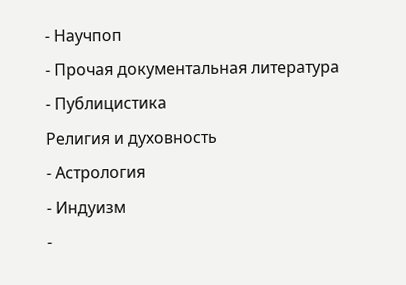- Научпоп
- Прочая документальная литература
- Публицистика
Религия и духовность
- Астрология
- Индуизм
-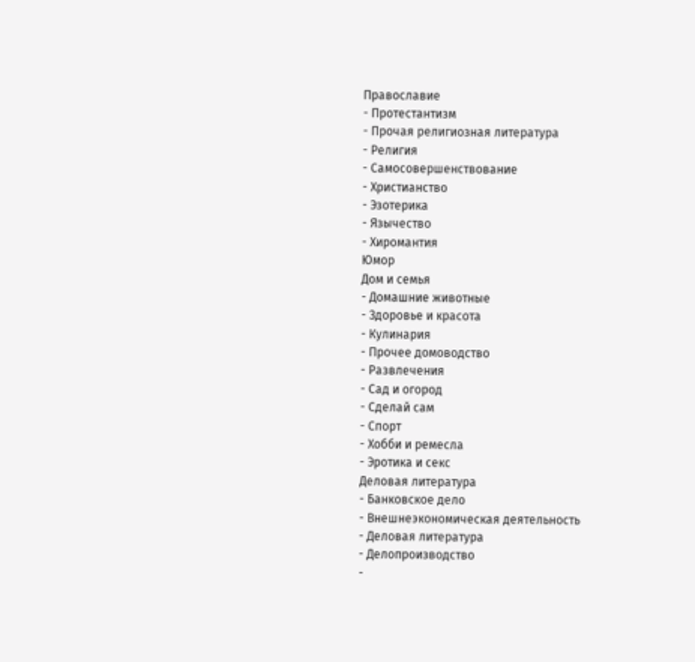Православие
- Протестантизм
- Прочая религиозная литература
- Религия
- Самосовершенствование
- Христианство
- Эзотерика
- Язычество
- Хиромантия
Юмор
Дом и семья
- Домашние животные
- Здоровье и красота
- Кулинария
- Прочее домоводство
- Развлечения
- Сад и огород
- Сделай сам
- Спорт
- Хобби и ремесла
- Эротика и секс
Деловая литература
- Банковское дело
- Внешнеэкономическая деятельность
- Деловая литература
- Делопроизводство
-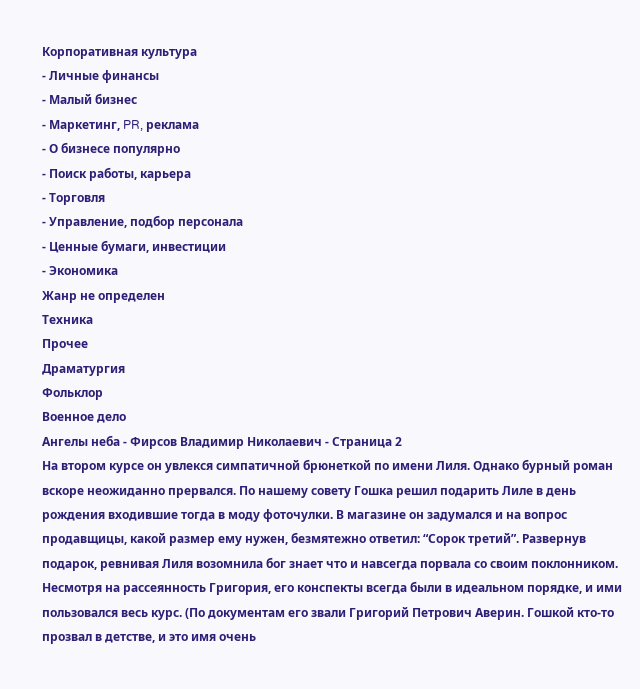Корпоративная культура
- Личные финансы
- Малый бизнес
- Маркетинг, PR, реклама
- О бизнесе популярно
- Поиск работы, карьера
- Торговля
- Управление, подбор персонала
- Ценные бумаги, инвестиции
- Экономика
Жанр не определен
Техника
Прочее
Драматургия
Фольклор
Военное дело
Ангелы неба - Фирсов Владимир Николаевич - Страница 2
На втором курсе он увлекся симпатичной брюнеткой по имени Лиля. Однако бурный роман вскоре неожиданно прервался. По нашему совету Гошка решил подарить Лиле в день рождения входившие тогда в моду фоточулки. В магазине он задумался и на вопрос продавщицы, какой размер ему нужен, безмятежно ответил: “Сорок третий”. Развернув подарок, ревнивая Лиля возомнила бог знает что и навсегда порвала со своим поклонником.
Несмотря на рассеянность Григория, его конспекты всегда были в идеальном порядке, и ими пользовался весь курс. (По документам его звали Григорий Петрович Аверин. Гошкой кто-то прозвал в детстве, и это имя очень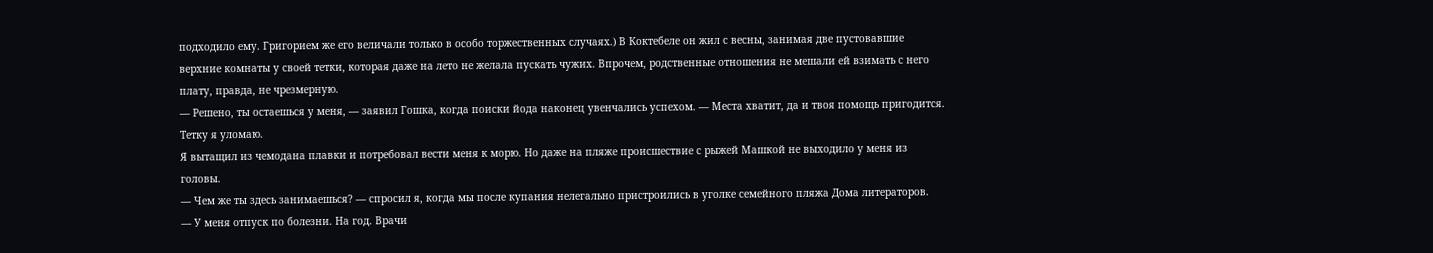подходило ему. Григорием же его величали только в особо торжественных случаях.) В Коктебеле он жил с весны, занимая две пустовавшие верхние комнаты у своей тетки, которая даже на лето не желала пускать чужих. Впрочем, родственные отношения не мешали ей взимать с него плату, правда, не чрезмерную.
— Решено, ты остаешься у меня, — заявил Гошка, когда поиски йода наконец увенчались успехом. — Места хватит, да и твоя помощь пригодится. Тетку я уломаю.
Я вытащил из чемодана плавки и потребовал вести меня к морю. Но даже на пляже происшествие с рыжей Машкой не выходило у меня из головы.
— Чем же ты здесь занимаешься? — спросил я, когда мы после купания нелегально пристроились в уголке семейного пляжа Дома литераторов.
— У меня отпуск по болезни. На год. Врачи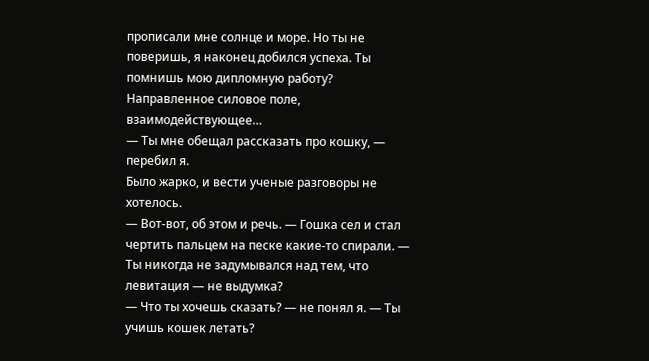прописали мне солнце и море. Но ты не поверишь, я наконец добился успеха. Ты помнишь мою дипломную работу? Направленное силовое поле, взаимодействующее…
— Ты мне обещал рассказать про кошку, — перебил я.
Было жарко, и вести ученые разговоры не хотелось.
— Вот-вот, об этом и речь. — Гошка сел и стал чертить пальцем на песке какие-то спирали. — Ты никогда не задумывался над тем, что левитация — не выдумка?
— Что ты хочешь сказать? — не понял я. — Ты учишь кошек летать?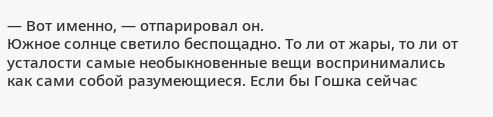— Вот именно, — отпарировал он.
Южное солнце светило беспощадно. То ли от жары, то ли от усталости самые необыкновенные вещи воспринимались как сами собой разумеющиеся. Если бы Гошка сейчас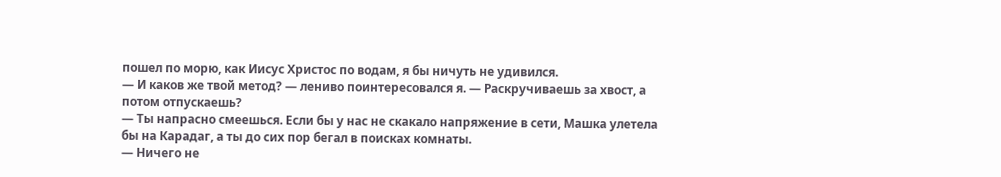пошел по морю, как Иисус Христос по водам, я бы ничуть не удивился.
— И каков же твой метод? — лениво поинтересовался я. — Раскручиваешь за хвост, а потом отпускаешь?
— Ты напрасно смеешься. Если бы у нас не скакало напряжение в сети, Машка улетела бы на Карадаг, а ты до сих пор бегал в поисках комнаты.
— Ничего не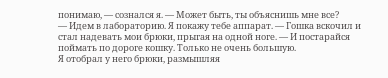понимаю, — сознался я. — Может быть, ты объяснишь мне все?
— Идем в лабораторию. Я покажу тебе аппарат. — Гошка вскочил и стал надевать мои брюки, прыгая на одной ноге. — И постарайся поймать по дороге кошку. Только не очень большую.
Я отобрал у него брюки, размышляя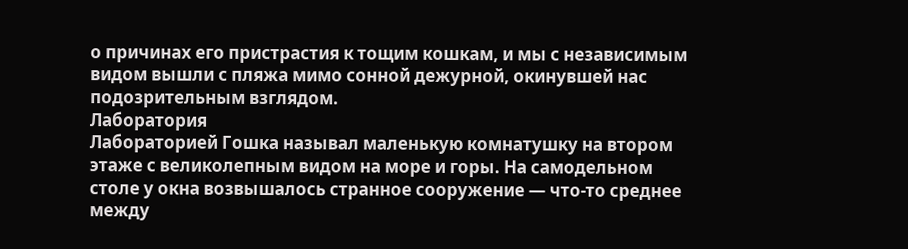о причинах его пристрастия к тощим кошкам, и мы с независимым видом вышли с пляжа мимо сонной дежурной, окинувшей нас подозрительным взглядом.
Лаборатория
Лабораторией Гошка называл маленькую комнатушку на втором этаже с великолепным видом на море и горы. На самодельном столе у окна возвышалось странное сооружение — что-то среднее между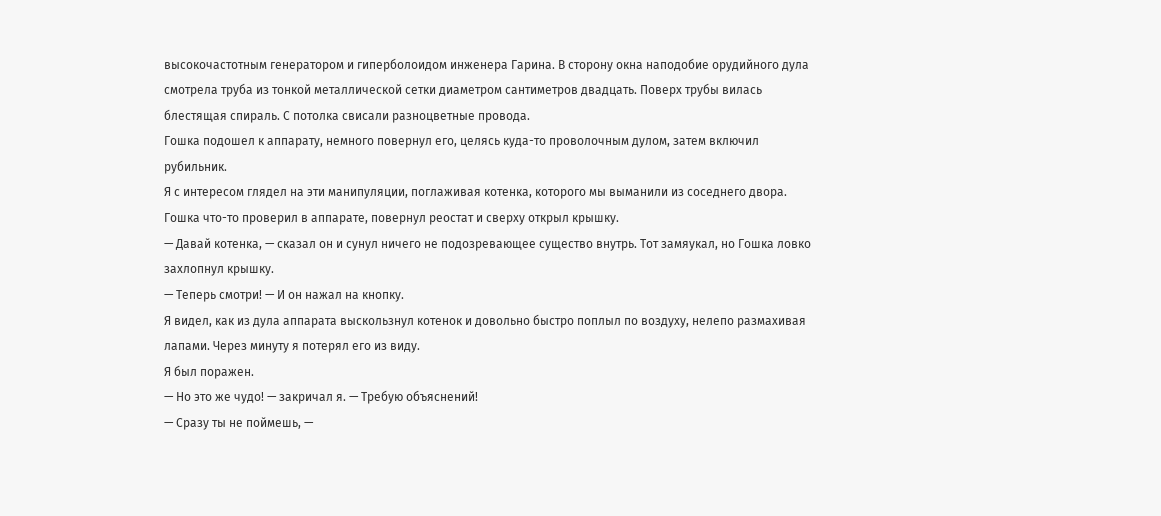высокочастотным генератором и гиперболоидом инженера Гарина. В сторону окна наподобие орудийного дула смотрела труба из тонкой металлической сетки диаметром сантиметров двадцать. Поверх трубы вилась блестящая спираль. С потолка свисали разноцветные провода.
Гошка подошел к аппарату, немного повернул его, целясь куда-то проволочным дулом, затем включил рубильник.
Я с интересом глядел на эти манипуляции, поглаживая котенка, которого мы выманили из соседнего двора. Гошка что-то проверил в аппарате, повернул реостат и сверху открыл крышку.
— Давай котенка, — сказал он и сунул ничего не подозревающее существо внутрь. Тот замяукал, но Гошка ловко захлопнул крышку.
— Теперь смотри! — И он нажал на кнопку.
Я видел, как из дула аппарата выскользнул котенок и довольно быстро поплыл по воздуху, нелепо размахивая лапами. Через минуту я потерял его из виду.
Я был поражен.
— Но это же чудо! — закричал я. — Требую объяснений!
— Сразу ты не поймешь, —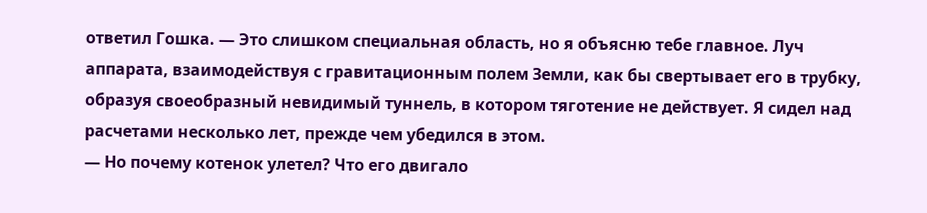ответил Гошка. — Это слишком специальная область, но я объясню тебе главное. Луч аппарата, взаимодействуя с гравитационным полем Земли, как бы свертывает его в трубку, образуя своеобразный невидимый туннель, в котором тяготение не действует. Я сидел над расчетами несколько лет, прежде чем убедился в этом.
— Но почему котенок улетел? Что его двигало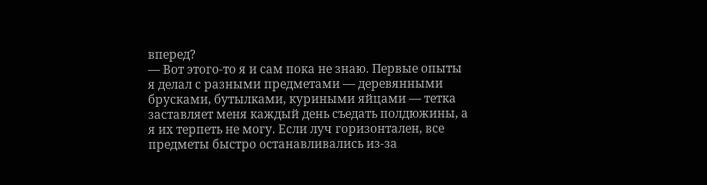вперед?
— Вот этого-то я и сам пока не знаю. Первые опыты я делал с разными предметами — деревянными брусками, бутылками, куриными яйцами — тетка заставляет меня каждый день съедать полдюжины, а я их терпеть не могу. Если луч горизонтален, все предметы быстро останавливались из-за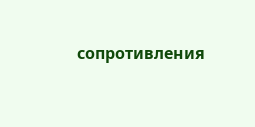сопротивления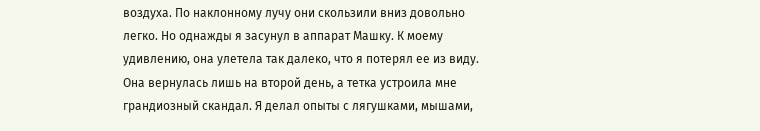воздуха. По наклонному лучу они скользили вниз довольно легко. Но однажды я засунул в аппарат Машку. К моему удивлению, она улетела так далеко, что я потерял ее из виду. Она вернулась лишь на второй день, а тетка устроила мне грандиозный скандал. Я делал опыты с лягушками, мышами,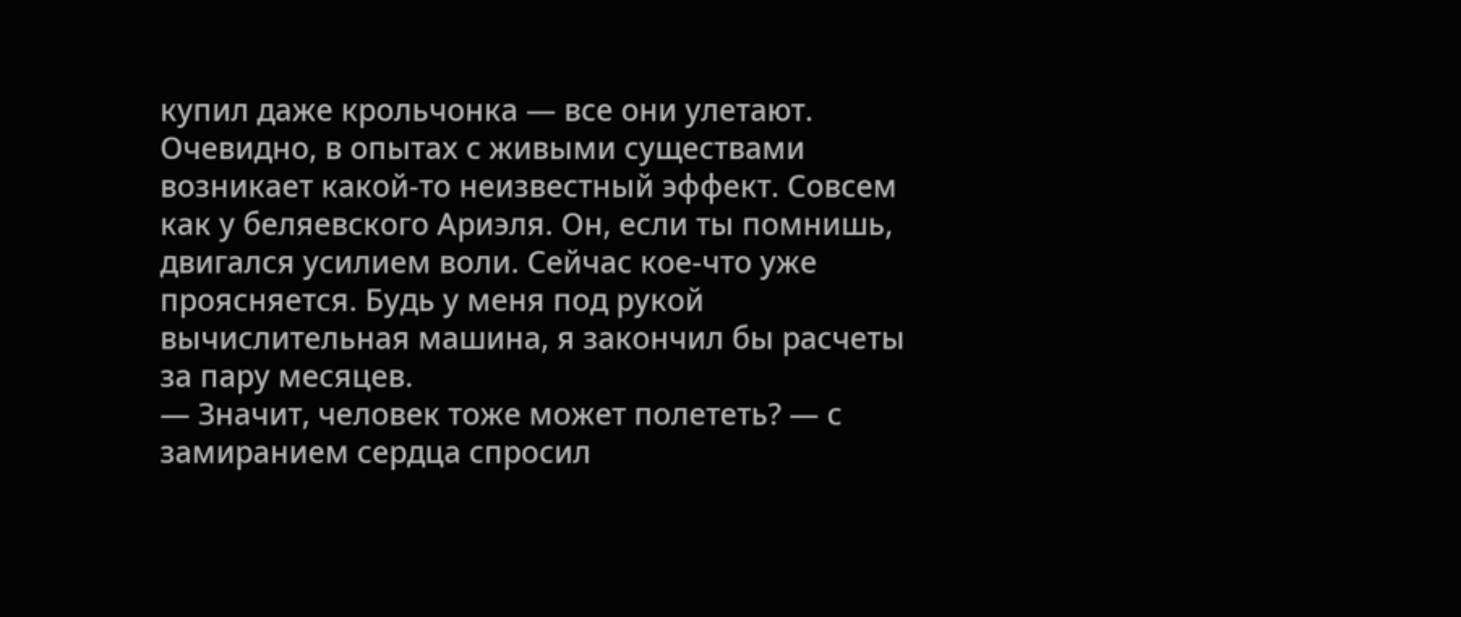купил даже крольчонка — все они улетают. Очевидно, в опытах с живыми существами возникает какой-то неизвестный эффект. Совсем как у беляевского Ариэля. Он, если ты помнишь, двигался усилием воли. Сейчас кое-что уже проясняется. Будь у меня под рукой вычислительная машина, я закончил бы расчеты за пару месяцев.
— Значит, человек тоже может полететь? — с замиранием сердца спросил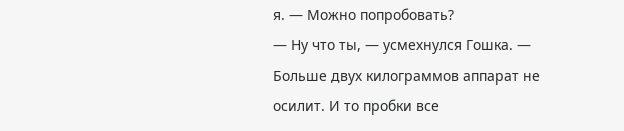я. — Можно попробовать?
— Ну что ты, — усмехнулся Гошка. — Больше двух килограммов аппарат не осилит. И то пробки все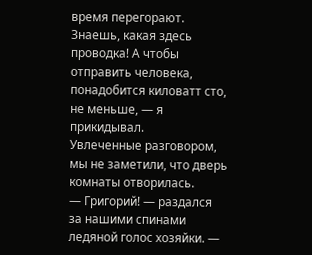время перегорают. Знаешь, какая здесь проводка! А чтобы отправить человека, понадобится киловатт сто, не меньше, — я прикидывал.
Увлеченные разговором, мы не заметили, что дверь комнаты отворилась.
— Григорий! — раздался за нашими спинами ледяной голос хозяйки. —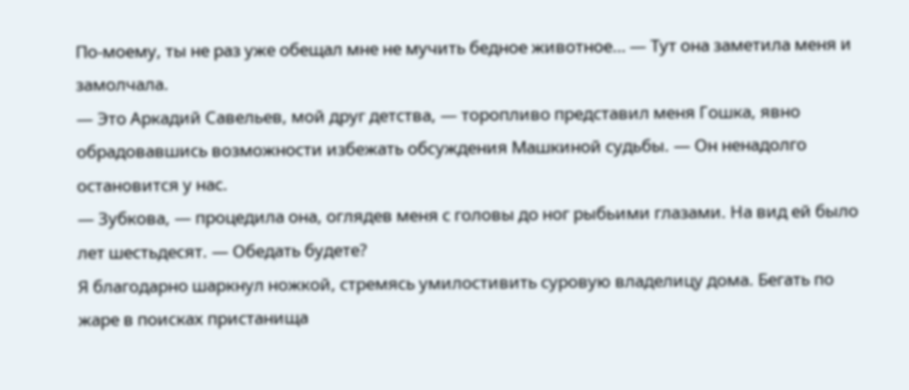По-моему, ты не раз уже обещал мне не мучить бедное животное… — Тут она заметила меня и замолчала.
— Это Аркадий Савельев, мой друг детства, — торопливо представил меня Гошка, явно обрадовавшись возможности избежать обсуждения Машкиной судьбы. — Он ненадолго остановится у нас.
— Зубкова, — процедила она, оглядев меня с головы до ног рыбьими глазами. На вид ей было лет шестьдесят. — Обедать будете?
Я благодарно шаркнул ножкой, стремясь умилостивить суровую владелицу дома. Бегать по жаре в поисках пристанища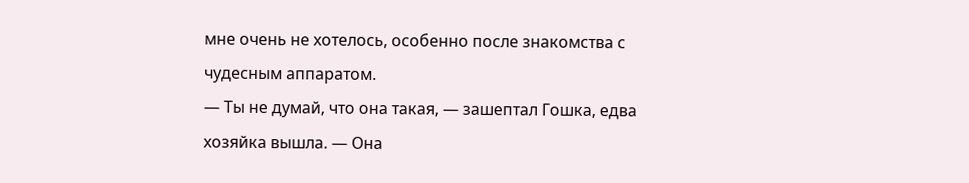мне очень не хотелось, особенно после знакомства с чудесным аппаратом.
— Ты не думай, что она такая, — зашептал Гошка, едва хозяйка вышла. — Она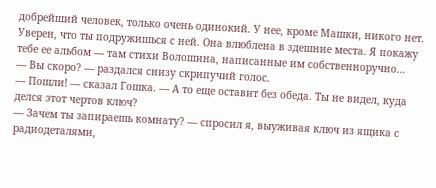добрейший человек, только очень одинокий. У нее, кроме Машки, никого нет. Уверен, что ты подружишься с ней. Она влюблена в здешние места. Я покажу тебе ее альбом — там стихи Волошина, написанные им собственноручно…
— Вы скоро? — раздался снизу скрипучий голос.
— Пошли! — сказал Гошка. — А то еще оставит без обеда. Ты не видел, куда делся этот чертов ключ?
— Зачем ты запираешь комнату? — спросил я, выуживая ключ из ящика с радиодеталями,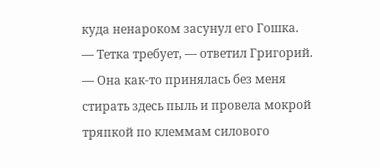куда ненароком засунул его Гошка.
— Тетка требует, — ответил Григорий. — Она как-то принялась без меня стирать здесь пыль и провела мокрой тряпкой по клеммам силового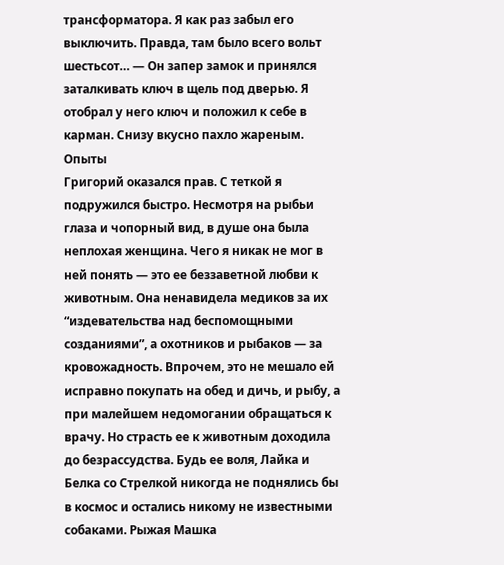трансформатора. Я как раз забыл его выключить. Правда, там было всего вольт шестьсот… — Он запер замок и принялся заталкивать ключ в щель под дверью. Я отобрал у него ключ и положил к себе в карман. Снизу вкусно пахло жареным.
Опыты
Григорий оказался прав. С теткой я подружился быстро. Несмотря на рыбьи глаза и чопорный вид, в душе она была неплохая женщина. Чего я никак не мог в ней понять — это ее беззаветной любви к животным. Она ненавидела медиков за их “издевательства над беспомощными созданиями”, а охотников и рыбаков — за кровожадность. Впрочем, это не мешало ей исправно покупать на обед и дичь, и рыбу, а при малейшем недомогании обращаться к врачу. Но страсть ее к животным доходила до безрассудства. Будь ее воля, Лайка и Белка со Стрелкой никогда не поднялись бы в космос и остались никому не известными собаками. Рыжая Машка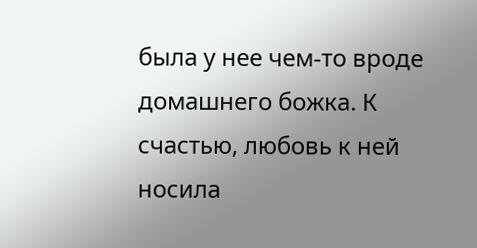была у нее чем-то вроде домашнего божка. К счастью, любовь к ней носила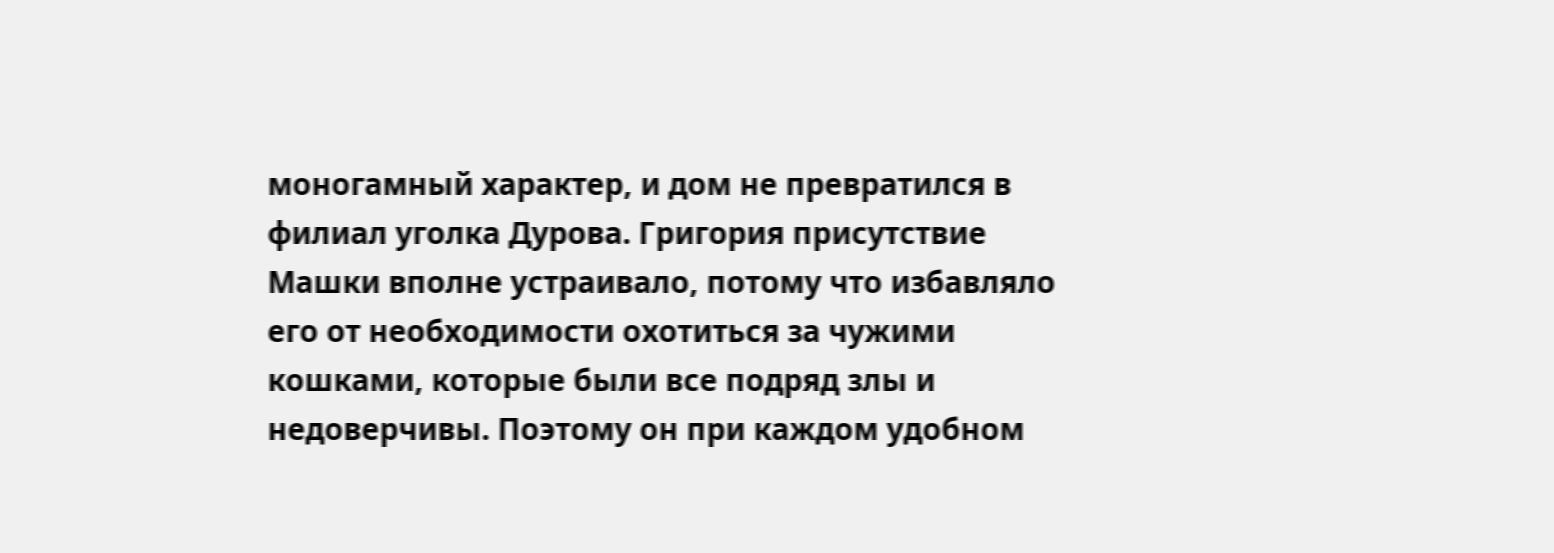моногамный характер, и дом не превратился в филиал уголка Дурова. Григория присутствие Машки вполне устраивало, потому что избавляло его от необходимости охотиться за чужими кошками, которые были все подряд злы и недоверчивы. Поэтому он при каждом удобном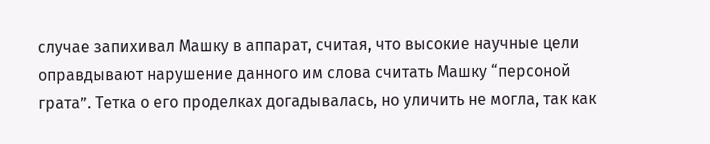случае запихивал Машку в аппарат, считая, что высокие научные цели оправдывают нарушение данного им слова считать Машку “персоной грата”. Тетка о его проделках догадывалась, но уличить не могла, так как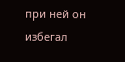при ней он избегал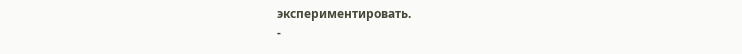экспериментировать.
-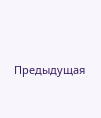Предыдущая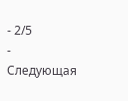- 2/5
- Следующая